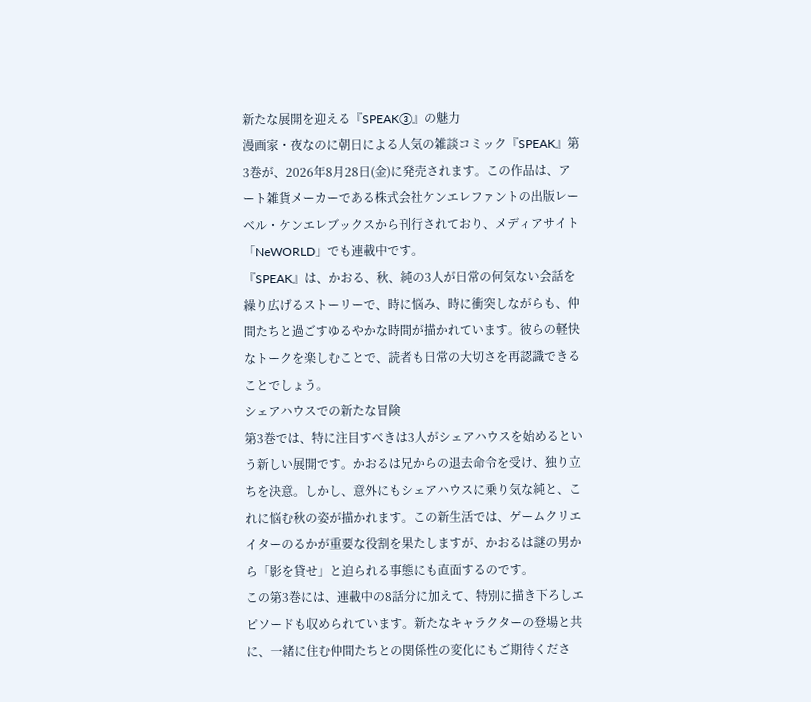新たな展開を迎える『SPEAK③』の魅力
漫画家・夜なのに朝日による人気の雑談コミック『SPEAK』第3巻が、2026年8月28日(金)に発売されます。この作品は、アート雑貨メーカーである株式会社ケンエレファントの出版レーベル・ケンエレブックスから刊行されており、メディアサイト「NeWORLD」でも連載中です。
『SPEAK』は、かおる、秋、純の3人が日常の何気ない会話を繰り広げるストーリーで、時に悩み、時に衝突しながらも、仲間たちと過ごすゆるやかな時間が描かれています。彼らの軽快なトークを楽しむことで、読者も日常の大切さを再認識できることでしょう。
シェアハウスでの新たな冒険
第3巻では、特に注目すべきは3人がシェアハウスを始めるという新しい展開です。かおるは兄からの退去命令を受け、独り立ちを決意。しかし、意外にもシェアハウスに乗り気な純と、これに悩む秋の姿が描かれます。この新生活では、ゲームクリエイターのるかが重要な役割を果たしますが、かおるは謎の男から「影を貸せ」と迫られる事態にも直面するのです。
この第3巻には、連載中の8話分に加えて、特別に描き下ろしエピソードも収められています。新たなキャラクターの登場と共に、一緒に住む仲間たちとの関係性の変化にもご期待くださ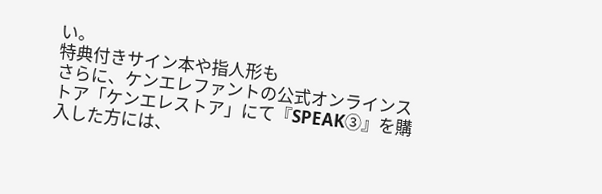い。
特典付きサイン本や指人形も
さらに、ケンエレファントの公式オンラインストア「ケンエレストア」にて『SPEAK③』を購入した方には、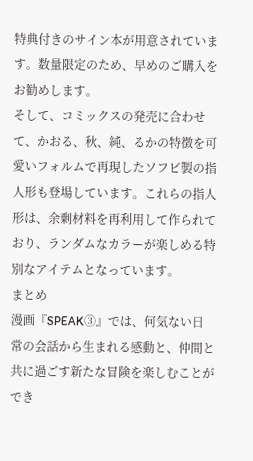特典付きのサイン本が用意されています。数量限定のため、早めのご購入をお勧めします。
そして、コミックスの発売に合わせて、かおる、秋、純、るかの特徴を可愛いフォルムで再現したソフビ製の指人形も登場しています。これらの指人形は、余剰材料を再利用して作られており、ランダムなカラーが楽しめる特別なアイテムとなっています。
まとめ
漫画『SPEAK③』では、何気ない日常の会話から生まれる感動と、仲間と共に過ごす新たな冒険を楽しむことができ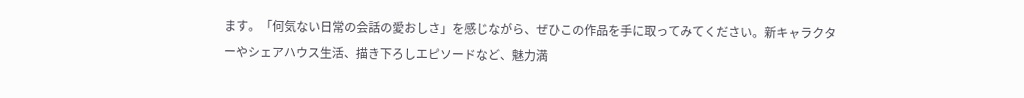ます。「何気ない日常の会話の愛おしさ」を感じながら、ぜひこの作品を手に取ってみてください。新キャラクターやシェアハウス生活、描き下ろしエピソードなど、魅力満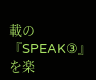載の『SPEAK③』を楽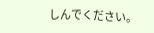しんでください。